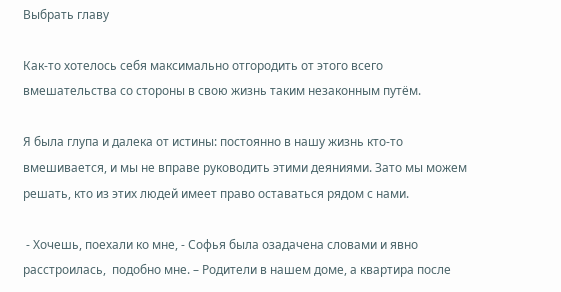Выбрать главу

Как-то хотелось себя максимально отгородить от этого всего вмешательства со стороны в свою жизнь таким незаконным путём.

Я была глупа и далека от истины: постоянно в нашу жизнь кто-то вмешивается, и мы не вправе руководить этими деяниями. Зато мы можем решать, кто из этих людей имеет право оставаться рядом с нами.

 - Хочешь, поехали ко мне, - Софья была озадачена словами и явно расстроилась,  подобно мне. – Родители в нашем доме, а квартира после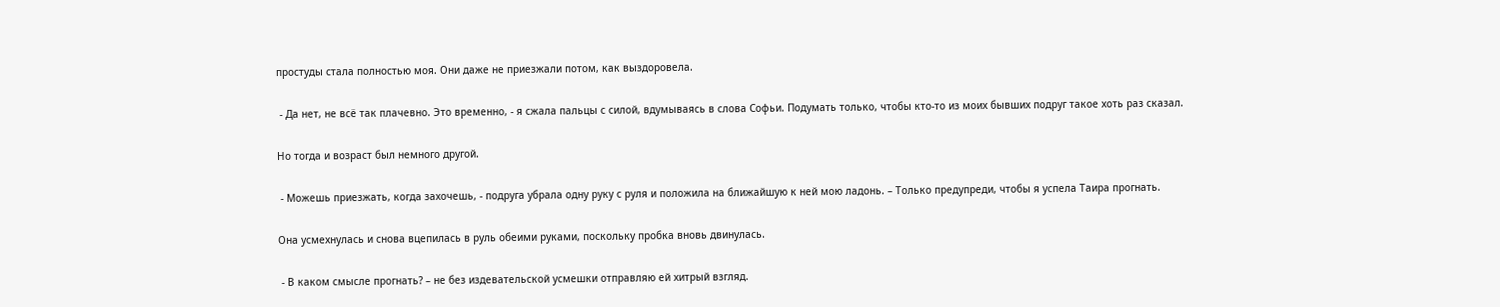простуды стала полностью моя. Они даже не приезжали потом, как выздоровела.

 - Да нет, не всё так плачевно. Это временно, - я сжала пальцы с силой, вдумываясь в слова Софьи. Подумать только, чтобы кто-то из моих бывших подруг такое хоть раз сказал.

Но тогда и возраст был немного другой.

 - Можешь приезжать, когда захочешь, - подруга убрала одну руку с руля и положила на ближайшую к ней мою ладонь. – Только предупреди, чтобы я успела Таира прогнать.

Она усмехнулась и снова вцепилась в руль обеими руками, поскольку пробка вновь двинулась.

 - В каком смысле прогнать? – не без издевательской усмешки отправляю ей хитрый взгляд.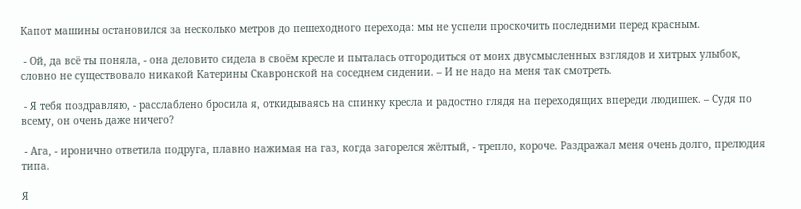Капот машины остановился за несколько метров до пешеходного перехода: мы не успели проскочить последними перед красным.

 - Ой, да всё ты поняла, - она деловито сидела в своём кресле и пыталась отгородиться от моих двусмысленных взглядов и хитрых улыбок, словно не существовало никакой Катерины Скавронской на соседнем сидении. – И не надо на меня так смотреть.

 - Я тебя поздравляю, - расслаблено бросила я, откидываясь на спинку кресла и радостно глядя на переходящих впереди людишек. – Судя по всему, он очень даже ничего?

 - Ага, - иронично ответила подруга, плавно нажимая на газ, когда загорелся жёлтый, - трепло, короче. Раздражал меня очень долго, прелюдия типа.

Я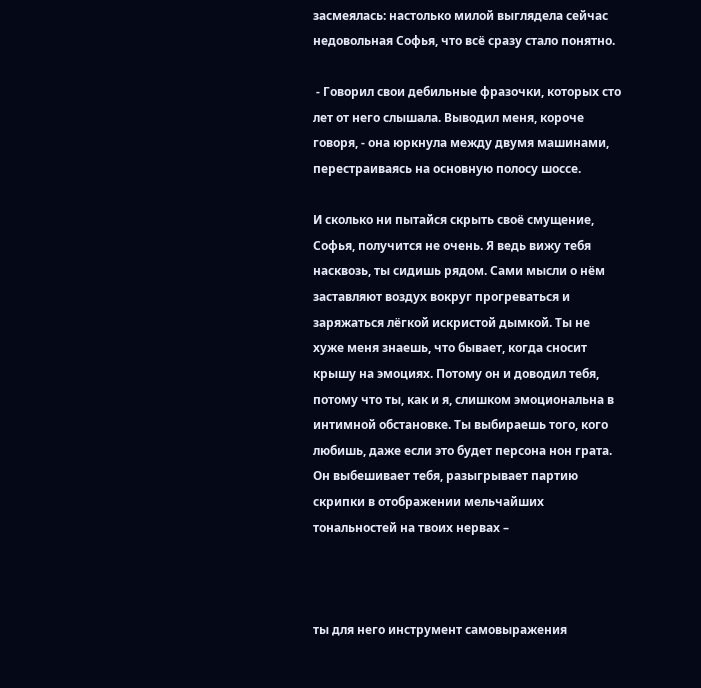засмеялась: настолько милой выглядела сейчас недовольная Софья, что всё сразу стало понятно.

 - Говорил свои дебильные фразочки, которых сто лет от него слышала. Выводил меня, короче говоря, - она юркнула между двумя машинами, перестраиваясь на основную полосу шоссе.

И сколько ни пытайся скрыть своё смущение, Софья, получится не очень. Я ведь вижу тебя насквозь, ты сидишь рядом. Сами мысли о нём заставляют воздух вокруг прогреваться и заряжаться лёгкой искристой дымкой. Ты не хуже меня знаешь, что бывает, когда сносит крышу на эмоциях. Потому он и доводил тебя, потому что ты, как и я, слишком эмоциональна в интимной обстановке. Ты выбираешь того, кого любишь, даже если это будет персона нон грата. Он выбешивает тебя, разыгрывает партию скрипки в отображении мельчайших тональностей на твоих нервах –



ты для него инструмент самовыражения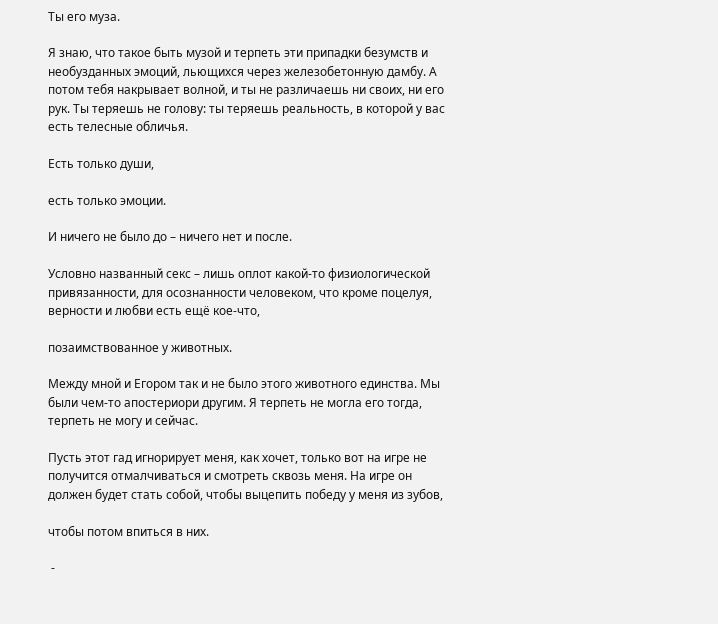Ты его муза.

Я знаю, что такое быть музой и терпеть эти припадки безумств и необузданных эмоций, льющихся через железобетонную дамбу. А потом тебя накрывает волной, и ты не различаешь ни своих, ни его рук. Ты теряешь не голову: ты теряешь реальность, в которой у вас есть телесные обличья.

Есть только души,

есть только эмоции.

И ничего не было до – ничего нет и после.

Условно названный секс – лишь оплот какой-то физиологической привязанности, для осознанности человеком, что кроме поцелуя, верности и любви есть ещё кое-что,

позаимствованное у животных.

Между мной и Егором так и не было этого животного единства. Мы были чем-то апостериори другим. Я терпеть не могла его тогда, терпеть не могу и сейчас.

Пусть этот гад игнорирует меня, как хочет, только вот на игре не получится отмалчиваться и смотреть сквозь меня. На игре он должен будет стать собой, чтобы выцепить победу у меня из зубов,

чтобы потом впиться в них.

 -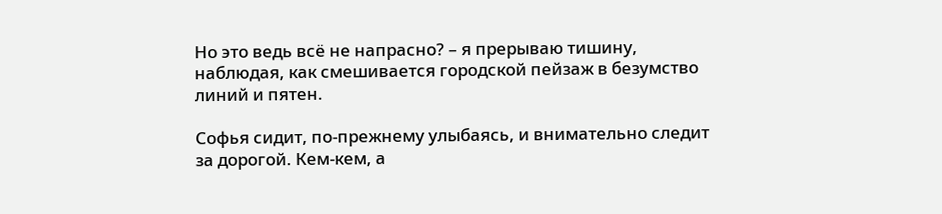Но это ведь всё не напрасно? – я прерываю тишину, наблюдая, как смешивается городской пейзаж в безумство линий и пятен.

Софья сидит, по-прежнему улыбаясь, и внимательно следит за дорогой. Кем-кем, а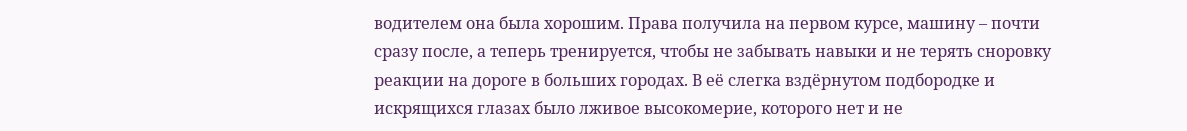водителем она была хорошим. Права получила на первом курсе, машину – почти сразу после, а теперь тренируется, чтобы не забывать навыки и не терять сноровку реакции на дороге в больших городах. В её слегка вздёрнутом подбородке и искрящихся глазах было лживое высокомерие, которого нет и не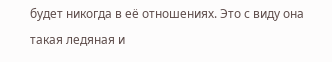будет никогда в её отношениях. Это с виду она такая ледяная и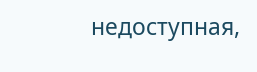недоступная,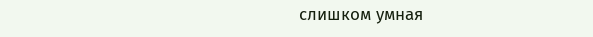слишком умная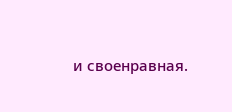и своенравная.